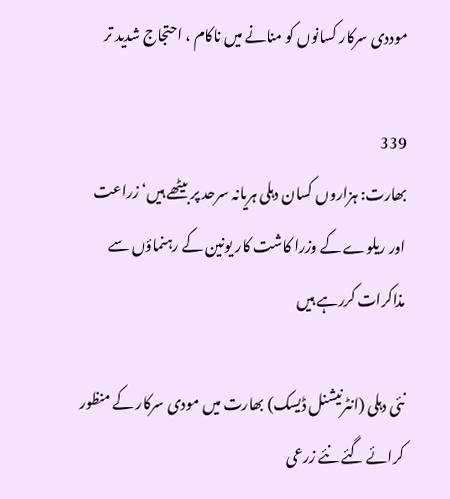موددی سرکار کسانوں کو منانے میں ناکام ، احتجاج شدید تر

339
بھارت: ہزاروں کسان دہلی ہریانہ سرحد پر بیٹھے ہیں‘ زراعت اور ریلوے کے وزرا کاشت کار یونین کے رہنماؤں سے مذاکرات کررہے ہیں

نئی دہلی (انٹرنیشنل ڈیسک) بھارت میں مودی سرکار کے منظور کرائے گئے نئے زرعی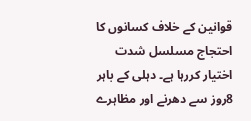قوانین کے خلاف کسانوں کا احتجاج مسلسل شدت اختیار کررہا ہے۔ دہلی کے باہر 8روز سے دھرنے اور مظاہرے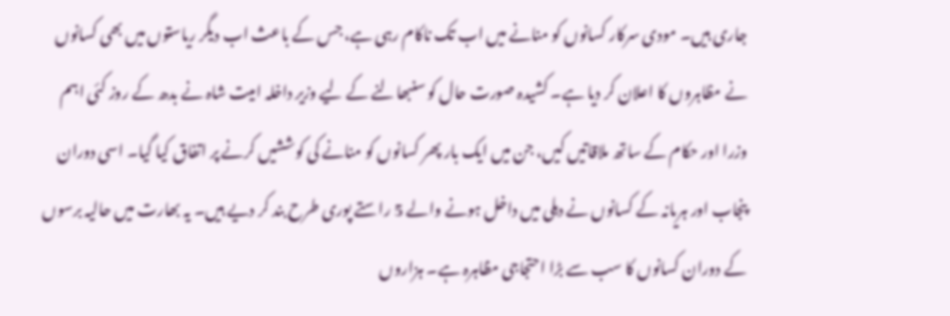جاری ہیں۔ مودی سرکار کسانوں کو منانے میں اب تک ناکام رہی ہے، جس کے باعث اب دیگر ریاستوں میں بھی کسانوں نے مظاہروں کا اعلان کر دیا ہے۔ کشیدہ صورت حال کو سنبھالنے کے لیے وزیر داخلہ امیت شاہ نے بدھ کے روز کئی اہم وزرا اور حکام کے ساتھ ملاقاتیں کیں، جن میں ایک بار پھر کسانوں کو منانے کی کوششیں کرنے پر اتفاق کیا گیا۔ اسی دوران پنجاب اور ہریانہ کے کسانوں نے دہلی میں داخل ہونے والے 5 راستے پوری طرح بند کر دیے ہیں۔ یہ بھارت میں حالیہ برسوں کے دوران کسانوں کا سب سے بڑا احتجاجی مظاہرہ ہے۔ ہزاروں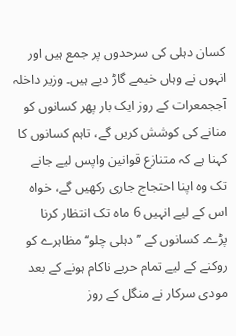کسان دہلی کی سرحدوں پر جمع ہیں اور انہوں نے وہاں خیمے گاڑ دیے ہیں۔ وزیر داخلہ آججمعرات کے روز ایک بار پھر کسانوں کو منانے کی کوشش کریں گے، تاہم کسانوں کا کہنا ہے کہ متنازع قوانین واپس لیے جانے تک وہ اپنا احتجاج جاری رکھیں گے، خواہ اس کے لیے انہیں 6 ماہ تک انتظار کرنا پڑے۔ کسانوں کے ’’دہلی چلو‘‘ مظاہرے کو روکنے کے لیے تمام حربے ناکام ہونے کے بعد مودی سرکار نے منگل کے روز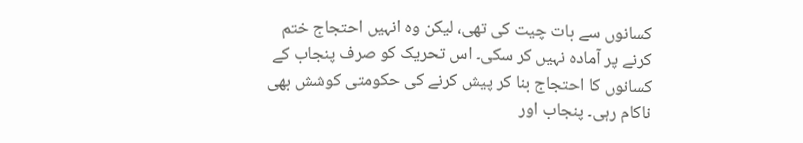کسانوں سے بات چیت کی تھی، لیکن وہ انہیں احتجاج ختم کرنے پر آمادہ نہیں کر سکی۔ اس تحریک کو صرف پنجاب کے کسانوں کا احتجاج بنا کر پیش کرنے کی حکومتی کوشش بھی ناکام رہی۔ پنجاب اور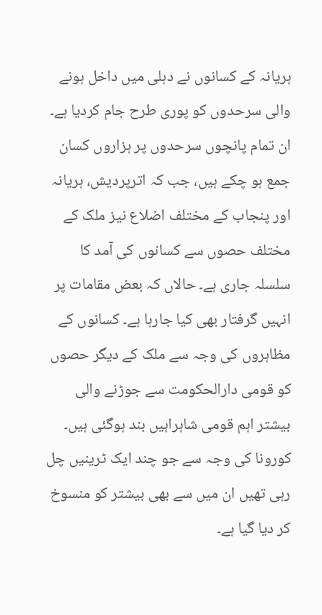ہریانہ کے کسانوں نے دہلی میں داخل ہونے والی سرحدوں کو پوری طرح جام کردیا ہے۔ ان تمام پانچوں سرحدوں پر ہزاروں کسان جمع ہو چکے ہیں، جب کہ اترپردیش، ہریانہ اور پنجاب کے مختلف اضلاع نیز ملک کے مختلف حصوں سے کسانوں کی آمد کا سلسلہ جاری ہے۔ حالاں کہ بعض مقامات پر انہیں گرفتار بھی کیا جارہا ہے۔ کسانوں کے مظاہروں کی وجہ سے ملک کے دیگر حصوں کو قومی دارالحکومت سے جوڑنے والی بیشتر اہم قومی شاہراہیں بند ہوگئی ہیں۔ کورونا کی وجہ سے جو چند ایک ٹرینیں چل رہی تھیں ان میں سے بھی بیشتر کو منسوخ کر دیا گیا ہے۔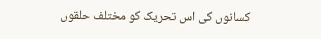کسانوں کی اس تحریک کو مختلف حلقوں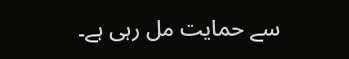سے حمایت مل رہی ہے۔